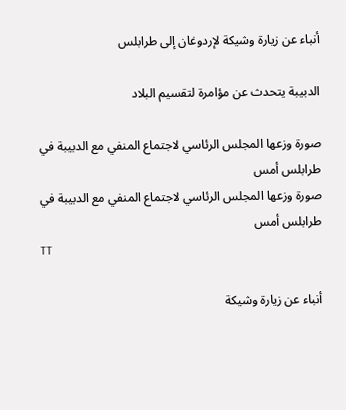أنباء عن زيارة وشيكة لإردوغان إلى طرابلس

الدبيبة يتحدث عن مؤامرة لتقسيم البلاد

صورة وزعها المجلس الرئاسي لاجتماع المنفي مع الدبيبة في طرابلس أمس
صورة وزعها المجلس الرئاسي لاجتماع المنفي مع الدبيبة في طرابلس أمس
TT

أنباء عن زيارة وشيكة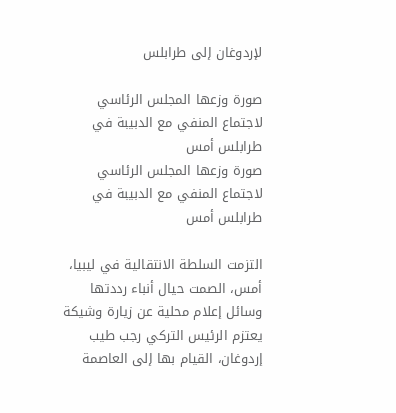لإردوغان إلى طرابلس

صورة وزعها المجلس الرئاسي لاجتماع المنفي مع الدبيبة في طرابلس أمس
صورة وزعها المجلس الرئاسي لاجتماع المنفي مع الدبيبة في طرابلس أمس

التزمت السلطة الانتقالية في ليبيا، أمس، الصمت حيال أنباء رددتها وسائل إعلام محلية عن زيارة وشيكة يعتزم الرئيس التركي رجب طيب إردوغان، القيام بها إلى العاصمة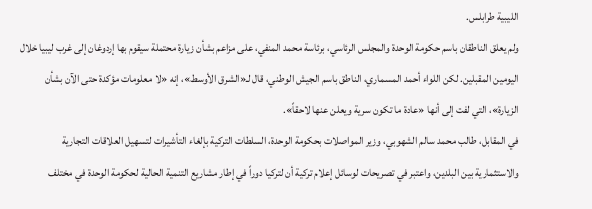الليبية طرابلس.
ولم يعلق الناطقان باسم حكومة الوحدة والمجلس الرئاسي، برئاسة محمد المنفي، على مزاعم بشأن زيارة محتملة سيقوم بها إردوغان إلى غرب ليبيا خلال اليومين المقبلين. لكن اللواء أحمد المسماري، الناطق باسم الجيش الوطني، قال لـ«الشرق الأوسط»، إنه «لا معلومات مؤكدة حتى الآن بشأن الزيارة»، التي لفت إلى أنها «عادة ما تكون سرية ويعلن عنها لاحقاً».
في المقابل، طالب محمد سالم الشهوبي، وزير المواصلات بحكومة الوحدة، السلطات التركية بإلغاء التأشيرات لتسهيل العلاقات التجارية والاستثمارية بين البلدين، واعتبر في تصريحات لوسائل إعلام تركية أن لتركيا دوراً في إطار مشاريع التنمية الحالية لحكومة الوحدة في مختلف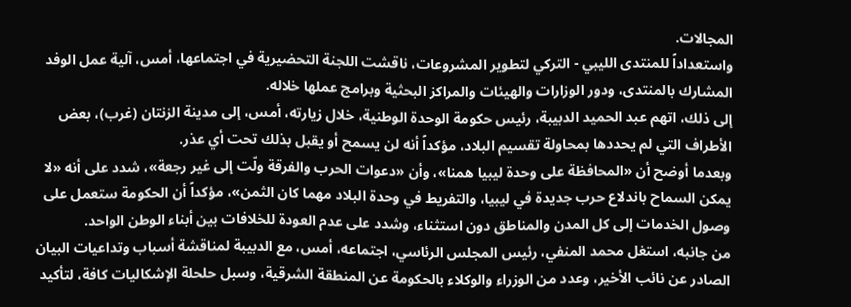المجالات.
واستعداداً للمنتدى الليبي - التركي لتطوير المشروعات، ناقشت اللجنة التحضيرية في اجتماعها، أمس، آلية عمل الوفد المشارك بالمنتدى، ودور الوزارات والهيئات والمراكز البحثية وبرامج عملها خلاله.
إلى ذلك، اتهم عبد الحميد الدبيبة، رئيس حكومة الوحدة الوطنية، خلال زيارته، أمس، إلى مدينة الزنتان (غرب)، بعض الأطراف التي لم يحددها بمحاولة تقسيم البلاد، مؤكداً أنه لن يسمح أو يقبل بذلك تحت أي عذر.
وبعدما أوضح أن «المحافظة على وحدة ليبيا همنا»، وأن «دعوات الحرب والفرقة ولّت إلى غير رجعة»، شدد على أنه «لا يمكن السماح باندلاع حرب جديدة في ليبيا، والتفريط في وحدة البلاد مهما كان الثمن»، مؤكداً أن الحكومة ستعمل على وصول الخدمات إلى كل المدن والمناطق دون استثناء، وشدد على عدم العودة للخلافات بين أبناء الوطن الواحد.
من جانبه، استغل محمد المنفي، رئيس المجلس الرئاسي، اجتماعه، أمس، مع الدبيبة لمناقشة أسباب وتداعيات البيان الصادر عن نائب الأخير، وعدد من الوزراء والوكلاء بالحكومة عن المنطقة الشرقية، وسبل حلحلة الإشكاليات كافة، لتأكيد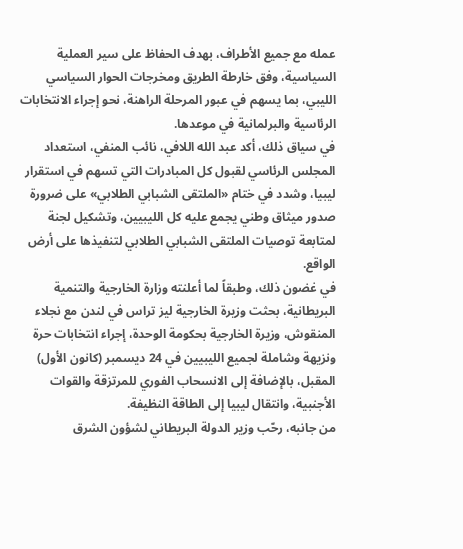عمله مع جميع الأطراف، بهدف الحفاظ على سير العملية السياسية، وفق خارطة الطريق ومخرجات الحوار السياسي الليبي، بما يسهم في عبور المرحلة الراهنة، نحو إجراء الانتخابات الرئاسية والبرلمانية في موعدها.
في سياق ذلك، أكد عبد الله اللافي، نائب المنفي، استعداد المجلس الرئاسي لقبول كل المبادرات التي تسهم في استقرار ليبيا، وشدد في ختام «الملتقى الشبابي الطلابي» على ضرورة صدور ميثاق وطني يجمع عليه كل الليبيين، وتشكيل لجنة لمتابعة توصيات الملتقى الشبابي الطلابي لتنفيذها على أرض الواقع.
في غضون ذلك، وطبقاً لما أعلنته وزارة الخارجية والتنمية البريطانية، بحثت وزيرة الخارجية ليز تراس في لندن مع نجلاء المنقوش، وزيرة الخارجية بحكومة الوحدة، إجراء انتخابات حرة ونزيهة وشاملة لجميع الليبيين في 24 ديسمبر (كانون الأول) المقبل، بالإضافة إلى الانسحاب الفوري للمرتزقة والقوات الأجنبية، وانتقال ليبيا إلى الطاقة النظيفة.
من جانبه، رحّب وزير الدولة البريطاني لشؤون الشرق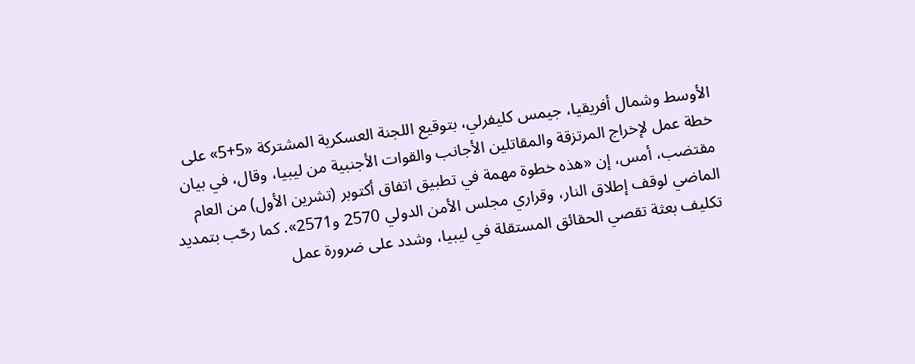الأوسط وشمال أفريقيا، جيمس كليفرلي، بتوقيع اللجنة العسكرية المشتركة «5+5» على خطة عمل لإخراج المرتزقة والمقاتلين الأجانب والقوات الأجنبية من ليبيا، وقال، في بيان مقتضب، أمس، إن «هذه خطوة مهمة في تطبيق اتفاق أكتوبر (تشرين الأول) من العام الماضي لوقف إطلاق النار، وقراري مجلس الأمن الدولي 2570 و2571». كما رحّب بتمديد تكليف بعثة تقصي الحقائق المستقلة في ليبيا، وشدد على ضرورة عمل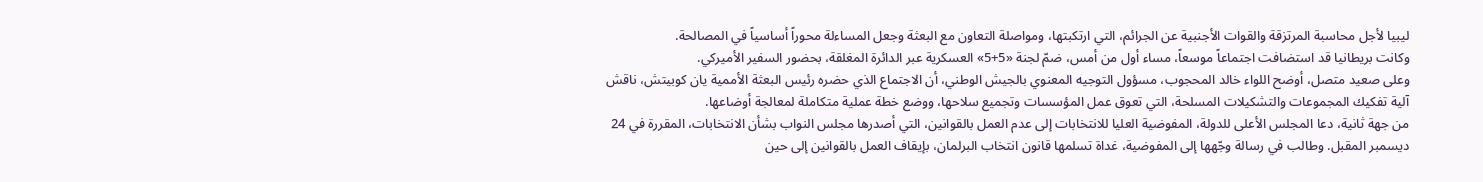ليبيا لأجل محاسبة المرتزقة والقوات الأجنبية عن الجرائم، التي ارتكبتها، ومواصلة التعاون مع البعثة وجعل المساءلة محوراً أساسياً في المصالحة.
وكانت بريطانيا قد استضافت اجتماعاً موسعاً، مساء أول من أمس، ضمّ لجنة «5+5» العسكرية عبر الدائرة المغلقة، بحضور السفير الأميركي.
وعلى صعيد متصل، أوضح اللواء خالد المحجوب، مسؤول التوجيه المعنوي بالجيش الوطني، أن الاجتماع الذي حضره رئيس البعثة الأممية يان كوبيتش، ناقش آلية تفكيك المجموعات والتشكيلات المسلحة، التي تعوق عمل المؤسسات وتجميع سلاحها، ووضع خطة عملية متكاملة لمعالجة أوضاعها.
من جهة ثانية، دعا المجلس الأعلى للدولة، المفوضية العليا للانتخابات إلى عدم العمل بالقوانين، التي أصدرها مجلس النواب بشأن الانتخابات، المقررة في 24 ديسمبر المقبل. وطالب في رسالة وجّهها إلى المفوضية، غداة تسلمها قانون انتخاب البرلمان، بإيقاف العمل بالقوانين إلى حين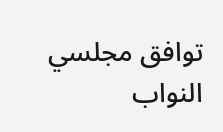توافق مجلسي النواب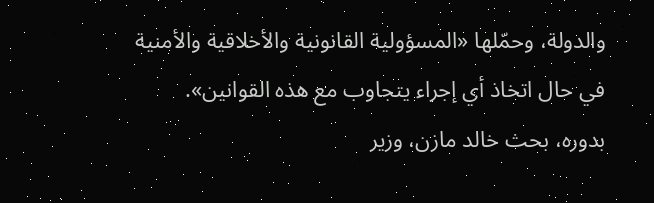والدولة، وحمّلها «المسؤولية القانونية والأخلاقية والأمنية في حال اتخاذ أي إجراء يتجاوب مع هذه القوانين».
بدوره، بحث خالد مازن، وزير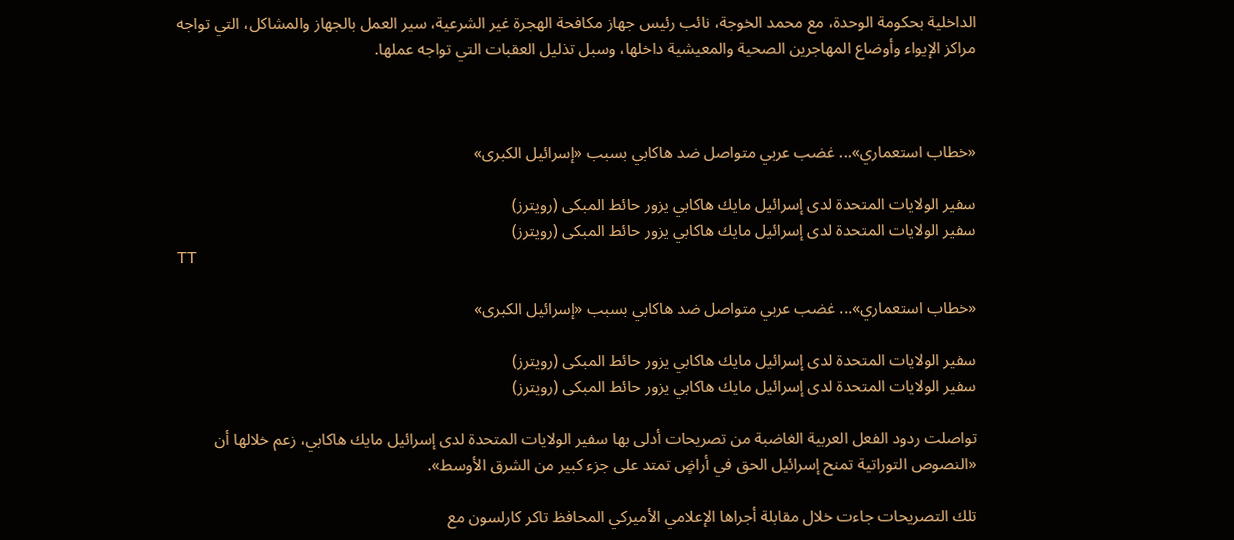الداخلية بحكومة الوحدة، مع محمد الخوجة، نائب رئيس جهاز مكافحة الهجرة غير الشرعية، سير العمل بالجهاز والمشاكل، التي تواجه مراكز الإيواء وأوضاع المهاجرين الصحية والمعيشية داخلها، وسبل تذليل العقبات التي تواجه عملها.



«خطاب استعماري»... غضب عربي متواصل ضد هاكابي بسبب «إسرائيل الكبرى»

سفير الولايات المتحدة لدى إسرائيل مايك هاكابي يزور حائط المبكى (رويترز)
سفير الولايات المتحدة لدى إسرائيل مايك هاكابي يزور حائط المبكى (رويترز)
TT

«خطاب استعماري»... غضب عربي متواصل ضد هاكابي بسبب «إسرائيل الكبرى»

سفير الولايات المتحدة لدى إسرائيل مايك هاكابي يزور حائط المبكى (رويترز)
سفير الولايات المتحدة لدى إسرائيل مايك هاكابي يزور حائط المبكى (رويترز)

تواصلت ردود الفعل العربية الغاضبة من تصريحات أدلى بها سفير الولايات المتحدة لدى إسرائيل مايك هاكابي، زعم خلالها أن «النصوص التوراتية تمنح إسرائيل الحق في أراضٍ تمتد على جزء كبير من الشرق الأوسط».

تلك التصريحات جاءت خلال مقابلة أجراها الإعلامي الأميركي المحافظ تاكر كارلسون مع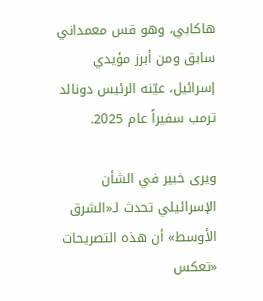هاكابي، وهو قس معمداني سابق ومن أبرز مؤيدي إسرائيل، عيّنه الرئيس دونالد ترمب سفيراً عام 2025.

ويرى خبير في الشأن الإسرائيلي تحدث لـ«الشرق الأوسط» أن هذه التصريحات «تعكس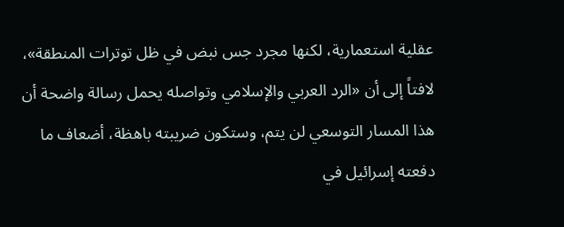عقلية استعمارية، لكنها مجرد جس نبض في ظل توترات المنطقة»، لافتاً إلى أن «الرد العربي والإسلامي وتواصله يحمل رسالة واضحة أن هذا المسار التوسعي لن يتم، وستكون ضريبته باهظة، أضعاف ما دفعته إسرائيل في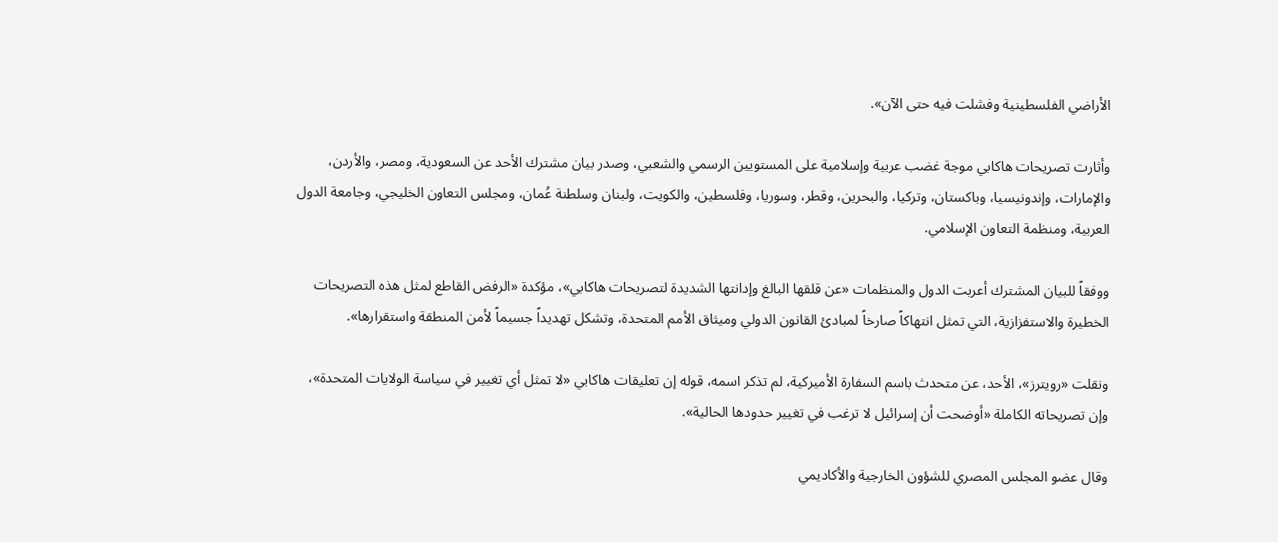الأراضي الفلسطينية وفشلت فيه حتى الآن».

وأثارت تصريحات هاكابي موجة غضب عربية وإسلامية على المستويين الرسمي والشعبي، وصدر بيان مشترك الأحد عن السعودية، ومصر، والأردن، والإمارات، وإندونيسيا، وباكستان، وتركيا، والبحرين، وقطر، وسوريا، وفلسطين، والكويت، ولبنان وسلطنة عُمان، ومجلس التعاون الخليجي، وجامعة الدول العربية، ومنظمة التعاون الإسلامي.

ووفقاً للبيان المشترك أعربت الدول والمنظمات «عن قلقها البالغ وإدانتها الشديدة لتصريحات هاكابي»، مؤكدة «الرفض القاطع لمثل هذه التصريحات الخطيرة والاستفزازية، التي تمثل انتهاكاً صارخاً لمبادئ القانون الدولي وميثاق الأمم المتحدة، وتشكل تهديداً جسيماً لأمن المنطقة واستقرارها».

ونقلت «رويترز»، الأحد، عن متحدث باسم السفارة الأميركية، لم تذكر اسمه، قوله إن تعليقات هاكابي «لا تمثل أي تغيير في سياسة الولايات المتحدة»، وإن تصريحاته الكاملة «أوضحت أن إسرائيل لا ترغب في تغيير حدودها الحالية».

وقال عضو المجلس المصري للشؤون الخارجية والأكاديمي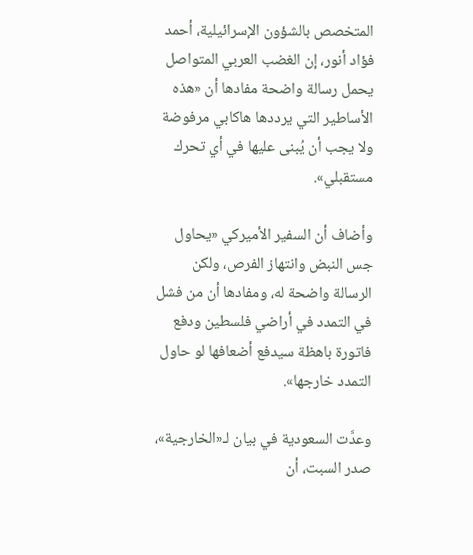المتخصص بالشؤون الإسرائيلية، أحمد فؤاد أنور، إن الغضب العربي المتواصل يحمل رسالة واضحة مفادها أن «هذه الأساطير التي يرددها هاكابي مرفوضة ولا يجب أن يُبنى عليها في أي تحرك مستقبلي».

وأضاف أن السفير الأميركي «يحاول جس النبض وانتهاز الفرص، ولكن الرسالة واضحة له، ومفادها أن من فشل في التمدد في أراضي فلسطين ودفع فاتورة باهظة سيدفع أضعافها لو حاول التمدد خارجها».

وعدَّت السعودية في بيان لـ«الخارجية»، صدر السبت، أن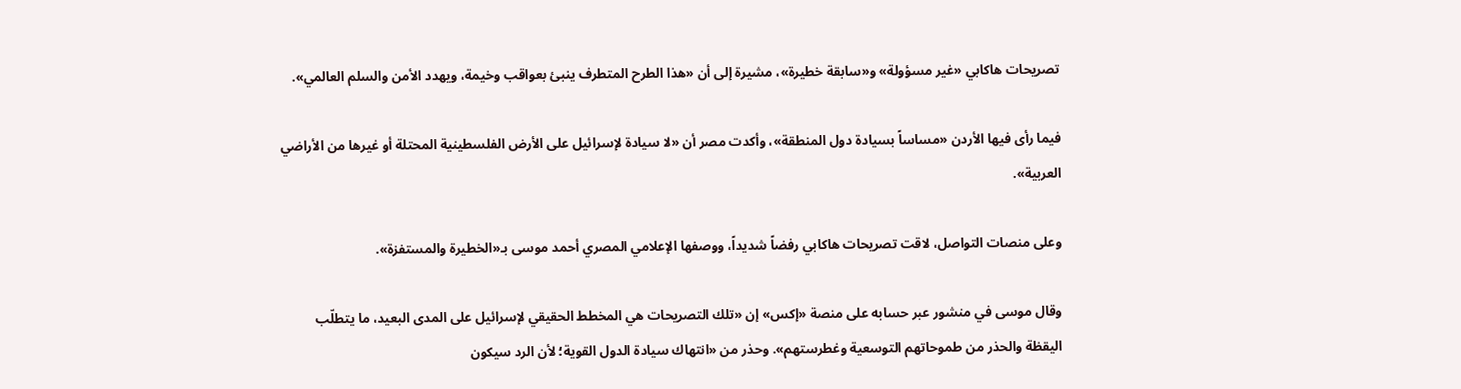تصريحات هاكابي «غير مسؤولة» و«سابقة خطيرة»، مشيرة إلى أن «هذا الطرح المتطرف ينبئ بعواقب وخيمة، ويهدد الأمن والسلم العالمي».

فيما رأى فيها الأردن «مساساً بسيادة دول المنطقة»، وأكدت مصر أن «لا سيادة لإسرائيل على الأرض الفلسطينية المحتلة أو غيرها من الأراضي العربية».

وعلى منصات التواصل، لاقت تصريحات هاكابي رفضاً شديداً، ووصفها الإعلامي المصري أحمد موسى بـ«الخطيرة والمستفزة».

وقال موسى في منشور عبر حسابه على منصة «إكس» إن «تلك التصريحات هي المخطط الحقيقي لإسرائيل على المدى البعيد، ما يتطلّب اليقظة والحذر من طموحاتهم التوسعية وغطرستهم». وحذر من «انتهاك سيادة الدول القوية؛ لأن الرد سيكون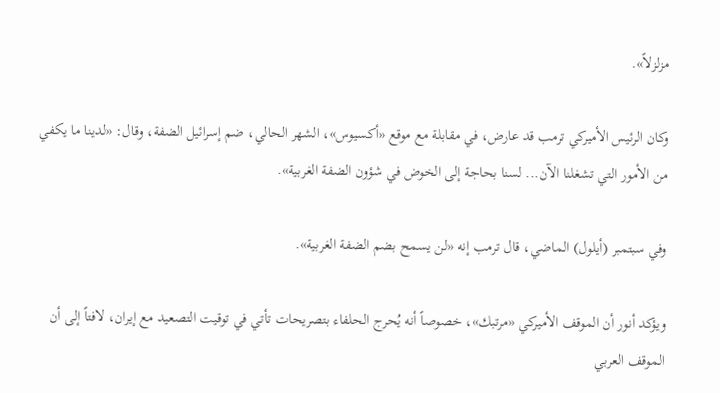مزلزلاً».

وكان الرئيس الأميركي ترمب قد عارض، في مقابلة مع موقع «أكسيوس»، الشهر الحالي، ضم إسرائيل الضفة، وقال: «لدينا ما يكفي من الأمور التي تشغلنا الآن... لسنا بحاجة إلى الخوض في شؤون الضفة الغربية».

وفي سبتمبر (أيلول) الماضي، قال ترمب إنه «لن يسمح بضم الضفة الغربية».

ويؤكد أنور أن الموقف الأميركي «مرتبك»، خصوصاً أنه يُحرج الحلفاء بتصريحات تأتي في توقيت التصعيد مع إيران، لافتاً إلى أن الموقف العربي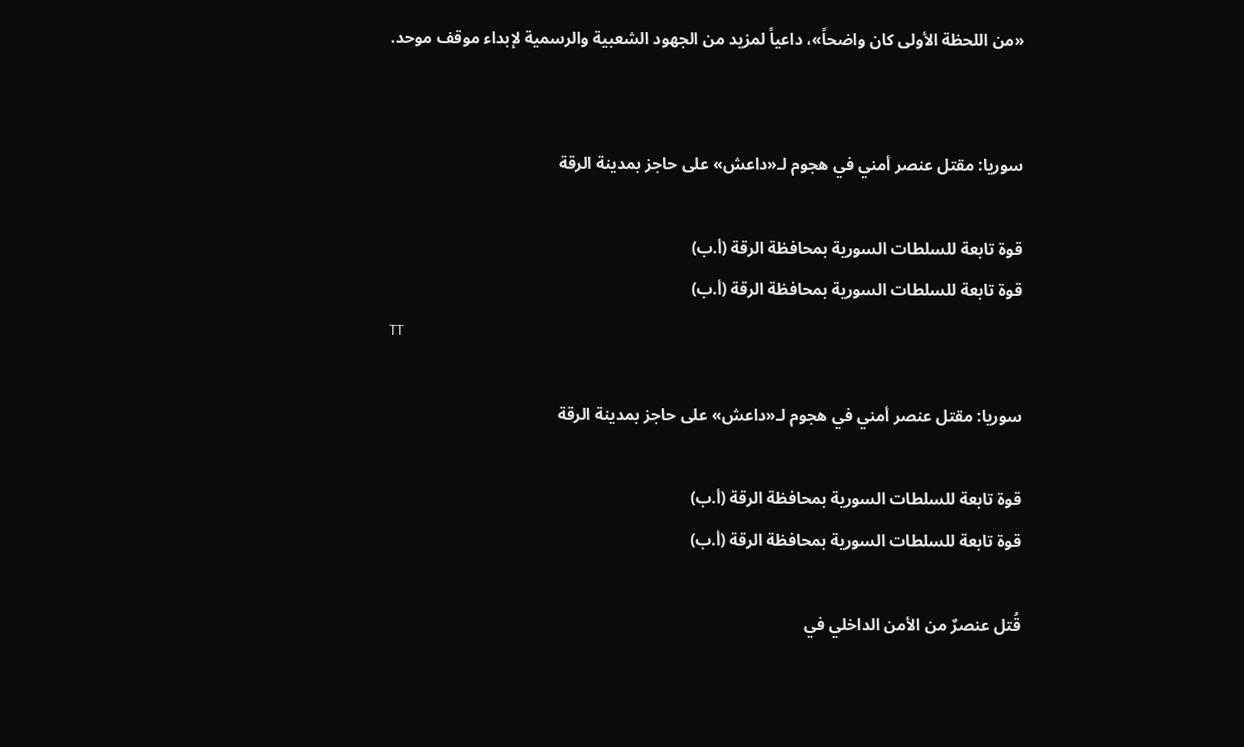«من اللحظة الأولى كان واضحاً»، داعياً لمزيد من الجهود الشعبية والرسمية لإبداء موقف موحد.


سوريا: مقتل عنصر أمني في هجوم لـ«داعش» على حاجز بمدينة الرقة

قوة تابعة للسلطات السورية بمحافظة الرقة (أ.ب)
قوة تابعة للسلطات السورية بمحافظة الرقة (أ.ب)
TT

سوريا: مقتل عنصر أمني في هجوم لـ«داعش» على حاجز بمدينة الرقة

قوة تابعة للسلطات السورية بمحافظة الرقة (أ.ب)
قوة تابعة للسلطات السورية بمحافظة الرقة (أ.ب)

قُتل عنصرٌ من الأمن الداخلي في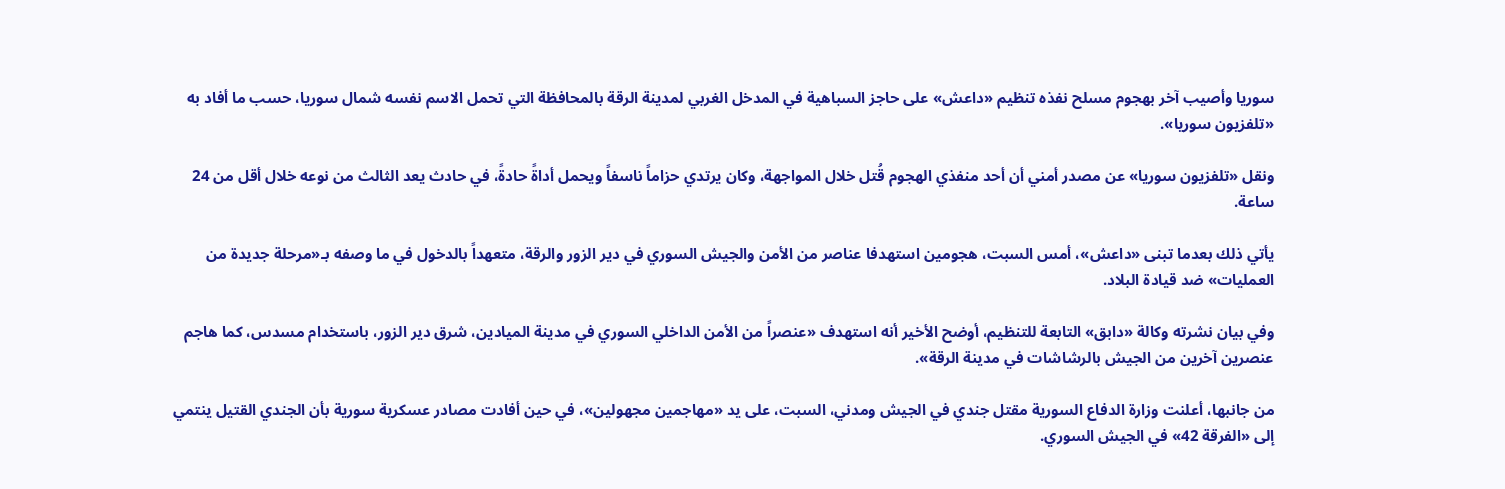سوريا وأصيب آخر بهجوم مسلح نفذه تنظيم «داعش» على حاجز السباهية في المدخل الغربي لمدينة الرقة بالمحافظة التي تحمل الاسم نفسه شمال سوريا، حسب ما أفاد به «تلفزيون سوريا».

ونقل «تلفزيون سوريا» عن مصدر أمني أن أحد منفذي الهجوم قُتل خلال المواجهة، وكان يرتدي حزاماً ناسفاً ويحمل أداةً حادةً، في حادث يعد الثالث من نوعه خلال أقل من 24 ساعة.

يأتي ذلك بعدما تبنى «داعش»، أمس السبت، هجومين استهدفا عناصر من الأمن والجيش السوري في دير الزور والرقة، متعهداً بالدخول في ما وصفه بـ«مرحلة جديدة من العمليات» ضد قيادة البلاد.

وفي بيان نشرته وكالة «دابق» التابعة للتنظيم، أوضح الأخير أنه استهدف «عنصراً من الأمن الداخلي السوري في مدينة الميادين، شرق دير الزور، باستخدام مسدس، كما هاجم عنصرين آخرين من الجيش بالرشاشات في مدينة الرقة».

من جانبها، أعلنت وزارة الدفاع السورية مقتل جندي في الجيش ومدني، السبت، على يد «مهاجمين مجهولين»، في حين أفادت مصادر عسكرية سورية بأن الجندي القتيل ينتمي إلى «الفرقة 42» في الجيش السوري.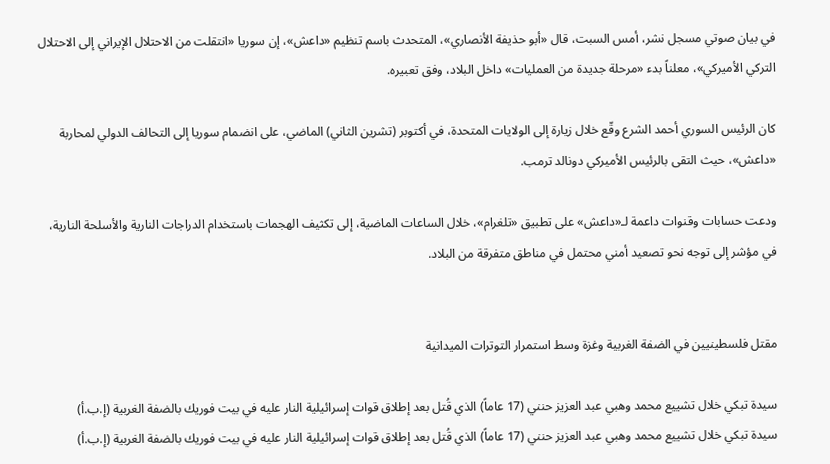في بيان صوتي مسجل نشر، أمس السبت، قال «أبو حذيفة الأنصاري»، المتحدث باسم تنظيم «داعش»، إن سوريا «انتقلت من الاحتلال الإيراني إلى الاحتلال التركي الأميركي»، معلناً بدء «مرحلة جديدة من العمليات» داخل البلاد، وفق تعبيره.

كان الرئيس السوري أحمد الشرع وقّع خلال زيارة إلى الولايات المتحدة، في أكتوبر (تشرين الثاني) الماضي، على انضمام سوريا إلى التحالف الدولي لمحاربة «داعش»، حيث التقى بالرئيس الأميركي دونالد ترمب.

ودعت حسابات وقنوات داعمة لـ«داعش» على تطبيق «تلغرام»، خلال الساعات الماضية، إلى تكثيف الهجمات باستخدام الدراجات النارية والأسلحة النارية، في مؤشر إلى توجه نحو تصعيد أمني محتمل في مناطق متفرقة من البلاد.


مقتل فلسطينيين في الضفة الغربية وغزة وسط استمرار التوترات الميدانية

سيدة تبكي خلال تشييع محمد وهبي عبد العزيز حنني (17 عاماً) الذي قُتل بعد إطلاق قوات إسرائيلية النار عليه في بيت فوريك بالضفة الغربية (إ.ب.أ)
سيدة تبكي خلال تشييع محمد وهبي عبد العزيز حنني (17 عاماً) الذي قُتل بعد إطلاق قوات إسرائيلية النار عليه في بيت فوريك بالضفة الغربية (إ.ب.أ)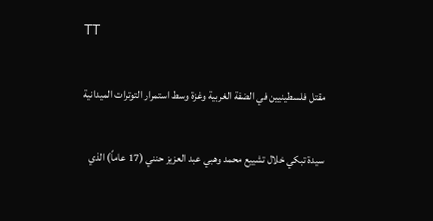TT

مقتل فلسطينيين في الضفة الغربية وغزة وسط استمرار التوترات الميدانية

سيدة تبكي خلال تشييع محمد وهبي عبد العزيز حنني (17 عاماً) الذي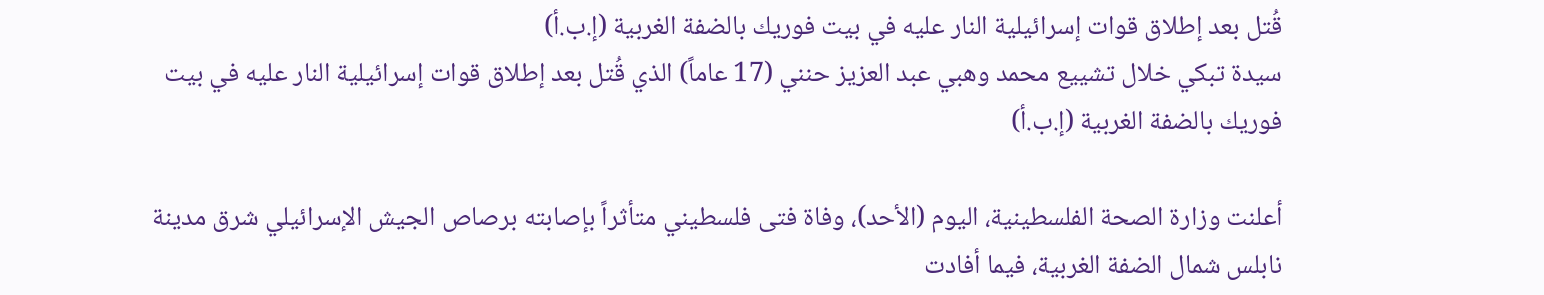قُتل بعد إطلاق قوات إسرائيلية النار عليه في بيت فوريك بالضفة الغربية (إ.ب.أ)
سيدة تبكي خلال تشييع محمد وهبي عبد العزيز حنني (17 عاماً) الذي قُتل بعد إطلاق قوات إسرائيلية النار عليه في بيت فوريك بالضفة الغربية (إ.ب.أ)

أعلنت وزارة الصحة الفلسطينية، اليوم (الأحد)، وفاة فتى فلسطيني متأثراً بإصابته برصاص الجيش الإسرائيلي شرق مدينة نابلس شمال الضفة الغربية، فيما أفادت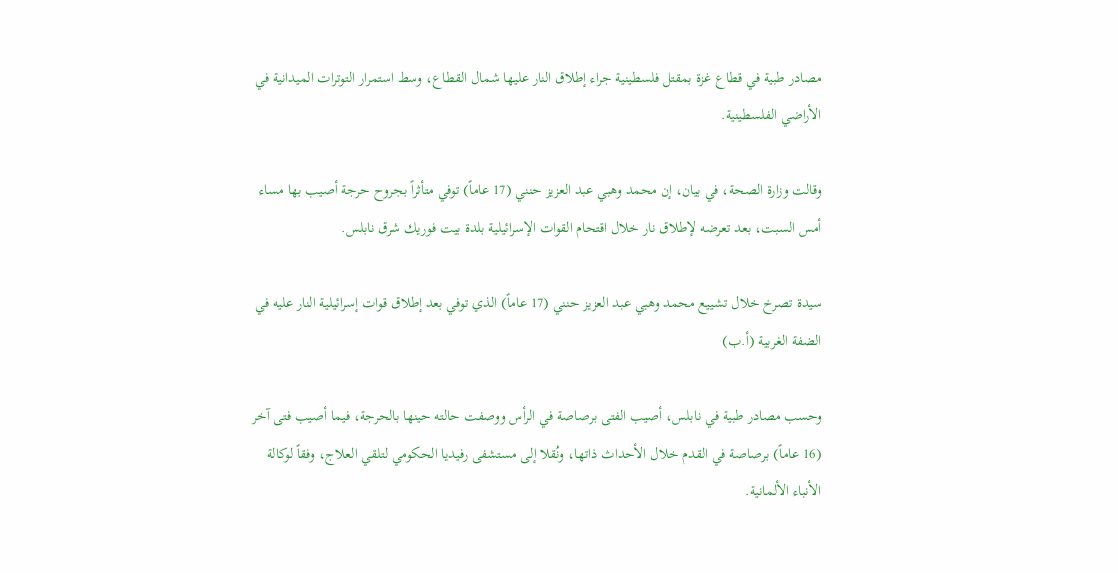مصادر طبية في قطاع غزة بمقتل فلسطينية جراء إطلاق النار عليها شمال القطاع، وسط استمرار التوترات الميدانية في الأراضي الفلسطينية.

وقالت وزارة الصحة، في بيان، إن محمد وهبي عبد العزيز حنني (17 عاماً) توفي متأثراً بجروح حرجة أصيب بها مساء أمس السبت، بعد تعرضه لإطلاق نار خلال اقتحام القوات الإسرائيلية بلدة بيت فوريك شرق نابلس.

سيدة تصرخ خلال تشييع محمد وهبي عبد العزيز حنني (17 عاماً) الذي توفي بعد إطلاق قوات إسرائيلية النار عليه في الضفة الغربية (أ.ب)

وحسب مصادر طبية في نابلس، أصيب الفتى برصاصة في الرأس ووصفت حالته حينها بالحرجة، فيما أصيب فتى آخر (16 عاماً) برصاصة في القدم خلال الأحداث ذاتها، ونُقلا إلى مستشفى رفيديا الحكومي لتلقي العلاج، وفقاً لوكالة الأنباء الألمانية.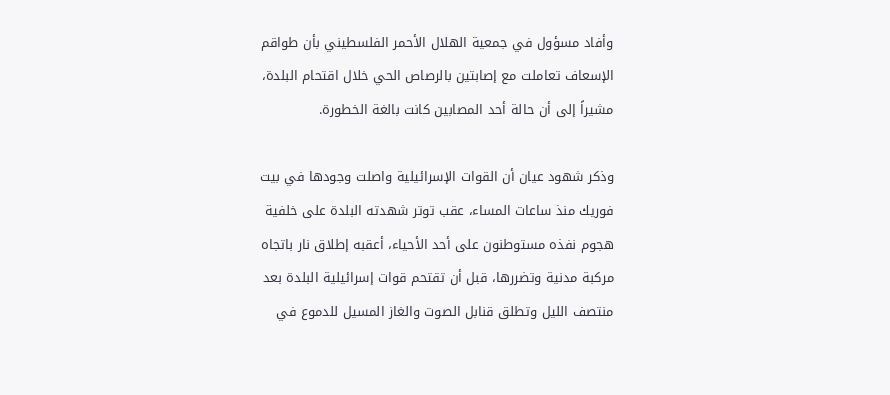وأفاد مسؤول في جمعية الهلال الأحمر الفلسطيني بأن طواقم الإسعاف تعاملت مع إصابتين بالرصاص الحي خلال اقتحام البلدة، مشيراً إلى أن حالة أحد المصابين كانت بالغة الخطورة.

وذكر شهود عيان أن القوات الإسرائيلية واصلت وجودها في بيت فوريك منذ ساعات المساء، عقب توتر شهدته البلدة على خلفية هجوم نفذه مستوطنون على أحد الأحياء، أعقبه إطلاق نار باتجاه مركبة مدنية وتضررها، قبل أن تقتحم قوات إسرائيلية البلدة بعد منتصف الليل وتطلق قنابل الصوت والغاز المسيل للدموع في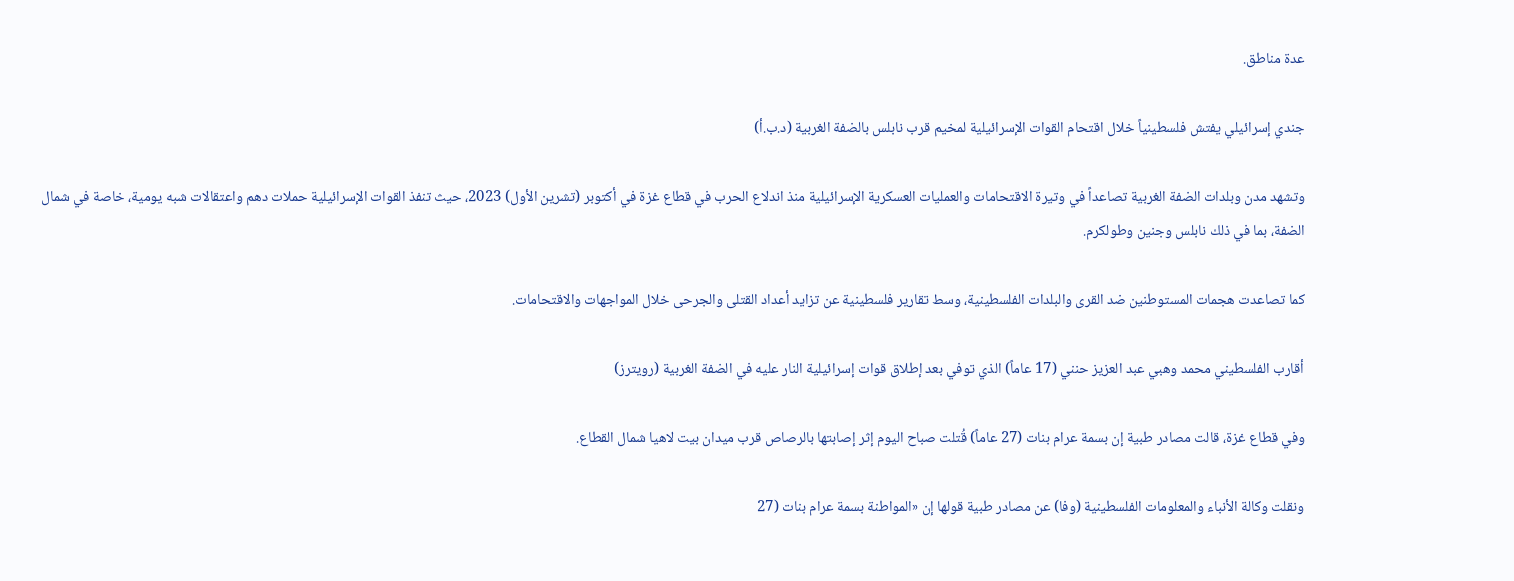عدة مناطق.

جندي إسرائيلي يفتش فلسطينياً خلال اقتحام القوات الإسرائيلية لمخيم قرب نابلس بالضفة الغربية (د.ب.أ)

وتشهد مدن وبلدات الضفة الغربية تصاعداً في وتيرة الاقتحامات والعمليات العسكرية الإسرائيلية منذ اندلاع الحرب في قطاع غزة في أكتوبر (تشرين الأول) 2023، حيث تنفذ القوات الإسرائيلية حملات دهم واعتقالات شبه يومية، خاصة في شمال الضفة، بما في ذلك نابلس وجنين وطولكرم.

كما تصاعدت هجمات المستوطنين ضد القرى والبلدات الفلسطينية، وسط تقارير فلسطينية عن تزايد أعداد القتلى والجرحى خلال المواجهات والاقتحامات.

أقارب الفلسطيني محمد وهبي عبد العزيز حنني (17 عاماً) الذي توفي بعد إطلاق قوات إسرائيلية النار عليه في الضفة الغربية (رويترز)

وفي قطاع غزة، قالت مصادر طبية إن بسمة عرام بنات (27 عاماً) قُتلت صباح اليوم إثر إصابتها بالرصاص قرب ميدان بيت لاهيا شمال القطاع.

ونقلت وكالة الأنباء والمعلومات الفلسطينية (وفا) عن مصادر طبية قولها إن «المواطنة بسمة عرام بنات (27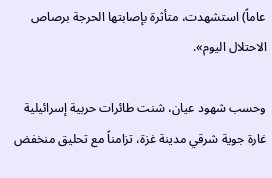عاماً) استشهدت، متأثرة بإصابتها الحرجة برصاص الاحتلال اليوم».

وحسب شهود عيان، شنت طائرات حربية إسرائيلية غارة جوية شرقي مدينة غزة، تزامناً مع تحليق منخفض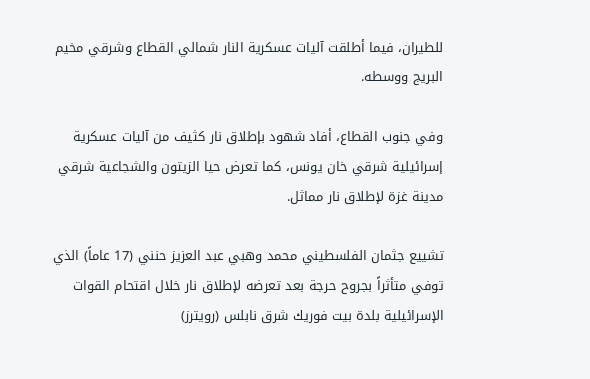للطيران، فيما أطلقت آليات عسكرية النار شمالي القطاع وشرقي مخيم البريج ووسطه.

وفي جنوب القطاع، أفاد شهود بإطلاق نار كثيف من آليات عسكرية إسرائيلية شرقي خان يونس، كما تعرض حيا الزيتون والشجاعية شرقي مدينة غزة لإطلاق نار مماثل.

تشييع جثمان الفلسطيني محمد وهبي عبد العزيز حنني (17 عاماً) الذي توفي متأثراً بجروح حرجة بعد تعرضه لإطلاق نار خلال اقتحام القوات الإسرائيلية بلدة بيت فوريك شرق نابلس (رويترز)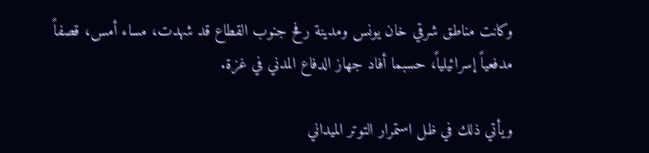وكانت مناطق شرقي خان يونس ومدينة رفح جنوب القطاع قد شهدت، مساء أمس، قصفاً مدفعياً إسرائيلياً، حسبما أفاد جهاز الدفاع المدني في غزة.

ويأتي ذلك في ظل استمرار التوتر الميداني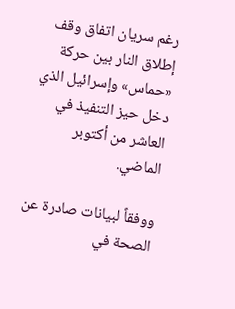رغم سريان اتفاق وقف إطلاق النار بين حركة «حماس» وإسرائيل الذي دخل حيز التنفيذ في العاشر من أكتوبر الماضي.

ووفقاً لبيانات صادرة عن الصحة في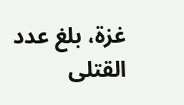غزة، بلغ عدد القتلى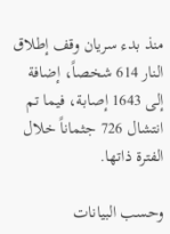منذ بدء سريان وقف إطلاق النار 614 شخصاً، إضافة إلى 1643 إصابة، فيما تم انتشال 726 جثماناً خلال الفترة ذاتها.

وحسب البيانات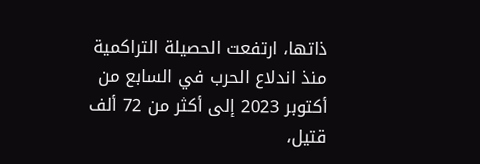ذاتها، ارتفعت الحصيلة التراكمية منذ اندلاع الحرب في السابع من أكتوبر 2023 إلى أكثر من 72 ألف قتيل،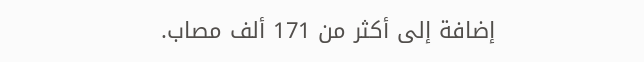إضافة إلى أكثر من 171 ألف مصاب.